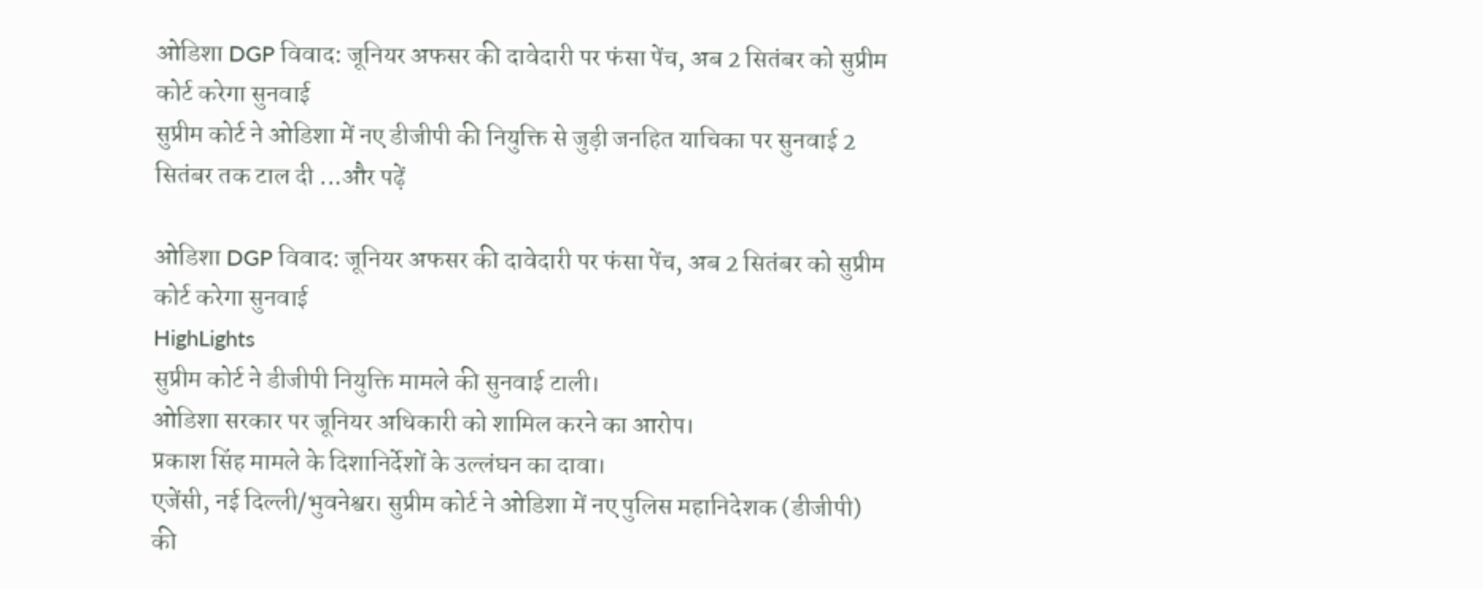ओडिशा DGP विवाद: जूनियर अफसर की दावेदारी पर फंसा पेंच, अब 2 सितंबर को सुप्रीम कोर्ट करेगा सुनवाई
सुप्रीम कोर्ट ने ओडिशा में नए डीजीपी की नियुक्ति से जुड़ी जनहित याचिका पर सुनवाई 2 सितंबर तक टाल दी ...और पढ़ें

ओडिशा DGP विवाद: जूनियर अफसर की दावेदारी पर फंसा पेंच, अब 2 सितंबर को सुप्रीम कोर्ट करेगा सुनवाई
HighLights
सुप्रीम कोर्ट ने डीजीपी नियुक्ति मामले की सुनवाई टाली।
ओडिशा सरकार पर जूनियर अधिकारी को शामिल करने का आरोप।
प्रकाश सिंह मामले के दिशानिर्देशों के उल्लंघन का दावा।
एजेंसी, नई दिल्ली/भुवनेश्वर। सुप्रीम कोर्ट ने ओडिशा में नए पुलिस महानिदेशक (डीजीपी) की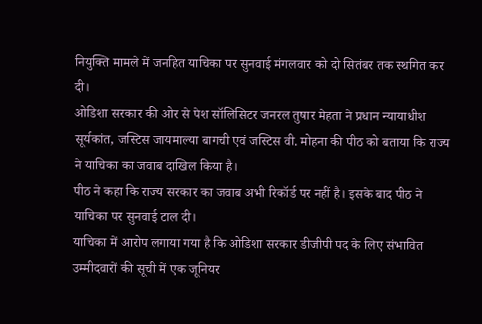नियुक्ति मामले में जनहित याचिका पर सुनवाई मंगलवार को दो सितंबर तक स्थगित कर दी।
ओडिशा सरकार की ओर से पेश सॉलिसिटर जनरल तुषार मेहता ने प्रधान न्यायाधीश सूर्यकांत, जस्टिस जायमाल्या बागची एवं जस्टिस वी. मोहना की पीठ को बताया कि राज्य ने याचिका का जवाब दाखिल किया है।
पीठ ने कहा कि राज्य सरकार का जवाब अभी रिकॉर्ड पर नहीं है। इसके बाद पीठ ने याचिका पर सुनवाई टाल दी।
याचिका में आरोप लगाया गया है कि ओडिशा सरकार डीजीपी पद के लिए संभावित उम्मीदवारों की सूची में एक जूनियर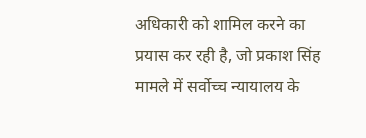अधिकारी को शामिल करने का प्रयास कर रही है, जो प्रकाश सिंह मामले में सर्वोच्च न्यायालय के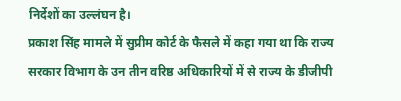निर्देशों का उल्लंघन है।
प्रकाश सिंह मामले में सुप्रीम कोर्ट के फैसले में कहा गया था कि राज्य सरकार विभाग के उन तीन वरिष्ठ अधिकारियों में से राज्य के डीजीपी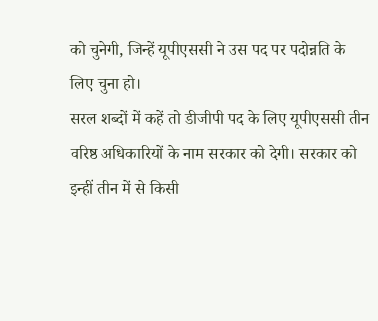को चुनेगी, जिन्हें यूपीएससी ने उस पद पर पदोन्नति के लिए चुना हो।
सरल शब्दों में कहें तो डीजीपी पद के लिए यूपीएससी तीन वरिष्ठ अधिकारियों के नाम सरकार को देगी। सरकार को इन्हीं तीन में से किसी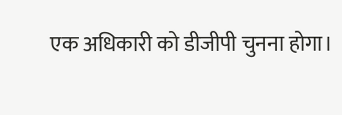एक अधिकारी को डीजीपी चुनना होगा।